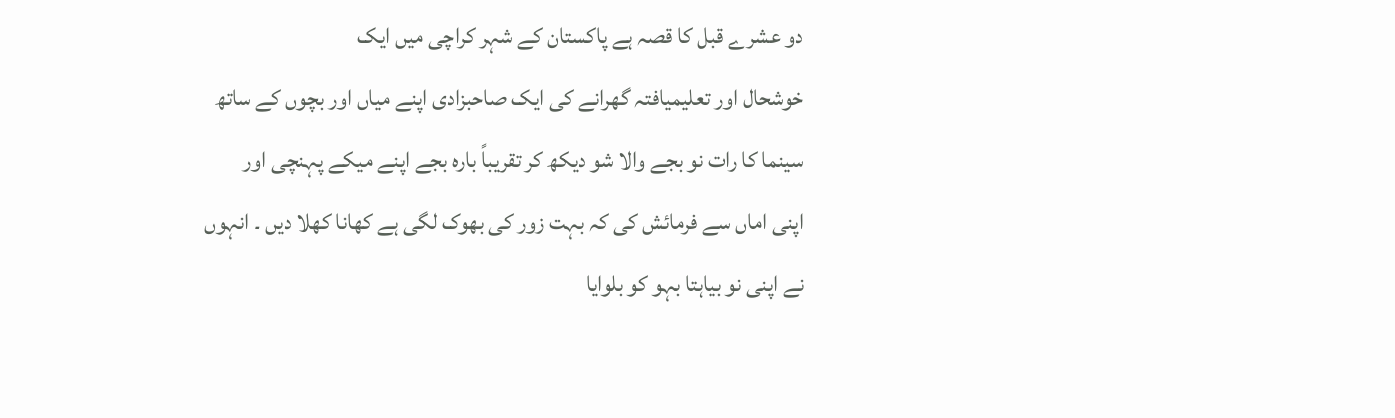دو عشرے قبل کا قصہ ہے پاکستان کے شہر کراچی میں ایک
خوشحال اور تعلیمیافتہ گھرانے کی ایک صاحبزادی اپنے میاں اور بچوں کے ساتھ
سینما کا رات نو بجے والا شو دیکھ کر تقریباً بارہ بجے اپنے میکے پہنچی اور
اپنی اماں سے فرمائش کی کہ بہت زور کی بھوک لگی ہے کھانا کھلا دیں ۔ انہوں
نے اپنی نو بیاہتا بہو کو بلوایا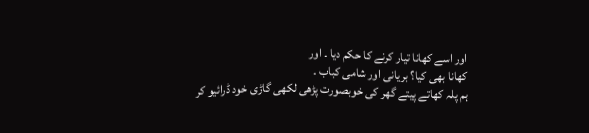اور اسے کھانا تیار کرنے کا حکم دیا ۔ اور
کھانا بھی کیا؟ بریانی اور شامی کباب ۔
ہم پلہ کھاتے پیتے گھر کی خوبصورت پڑھی لکھی گاڑی خود ڈرائیو کر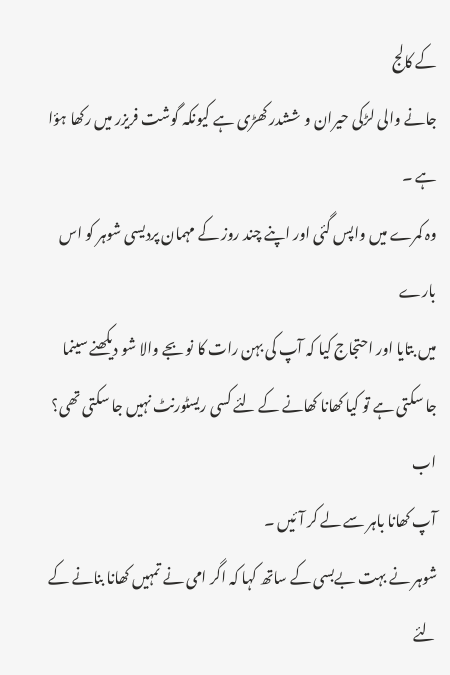کے کالج
جانے والی لڑکی حیران و ششدر کھڑی ہے کیونکہ گوشت فریزر میں رکھا ہؤا ہے ۔
وہ کمرے میں واپس گئی اور اپنے چند روز کے مہمان پردیسی شوہر کو اس بارے
میں بتایا اور احتجاج کیا کہ آپ کی بہن رات کا نو بجے والا شو دیکھنے سینما
جا سکتی ہے تو کیا کھانا کھانے کے لئے کسی ریسٹورنٹ نہیں جا سکتی تھی؟ اب
آپ کھانا باہر سے لے کر آئیں ۔
شوہر نے بہت بےبسی کے ساتھ کہا کہ اگر امی نے تمہیں کھانا بنانے کے لئے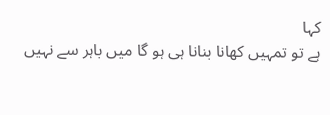کہا
ہے تو تمہیں کھانا بنانا ہی ہو گا میں باہر سے نہیں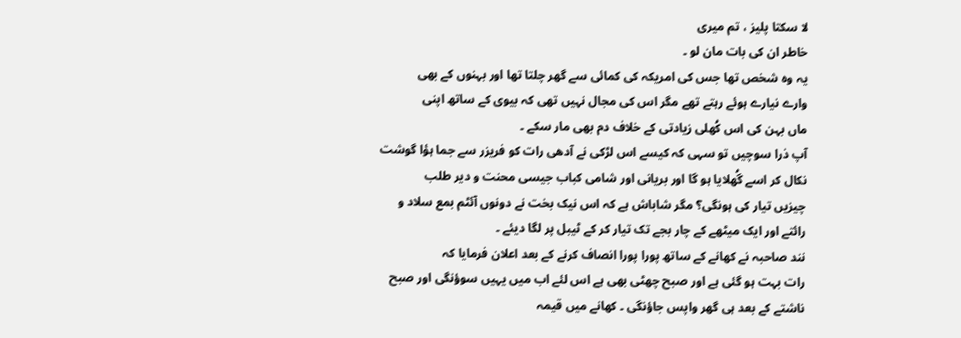لا سکتا پلیز ، تم میری
خاطر ان کی بات مان لو ۔
یہ وہ شخص تھا جس کی امریکہ کی کمائی سے گھر چلتا تھا اور بہنوں کے بھی
وارے نیارے ہوئے رہتے تھے مگر اس کی مجال نہیں تھی کہ بیوی کے ساتھ اپنی
ماں بہن کی اس کُھلی زیادتی کے خلاف دم بھی مار سکے ۔
آپ ذرا سوچیں تو سہی کہ کیسے اس لڑکی نے آدھی رات کو فریزر سے جما ہؤا گوشت
نکال کر اسے گُھلایا ہو گا اور بریانی اور شامی کباب جیسی محنت و دیر طلب
چیزیں تیار کی ہونگی؟ مگر شاباش ہے کہ اس نیک بخت نے دونوں آئٹم بمع سلاد و
رائتے اور ایک میٹھے کے چار بجے تک تیار کر کے ٹیبل پر لگا دیئے ۔
نند صاحبہ نے کھانے کے ساتھ پورا پورا انصاف کرنے کے بعد اعلان فرمایا کہ
رات بہت ہو گئی ہے اور صبح چھٹی بھی ہے اس لئے اب میں یہیں سوؤنگی اور صبح
ناشتے کے بعد ہی گھر واپس جاؤنگی ۔ کھانے میں قیمہ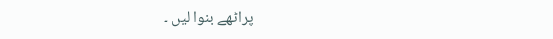پراٹھے بنوا لیں ۔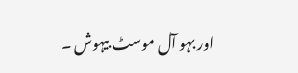اور بہو آل موسٹ بیہوش ۔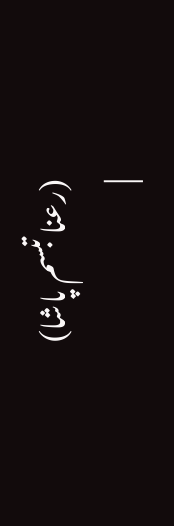(رعنا تبسم پاشا)
|